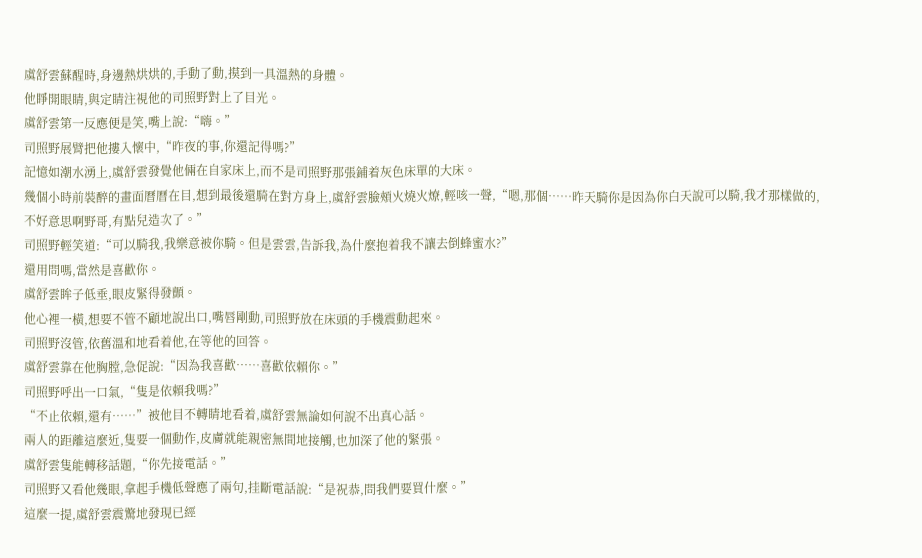虞舒雲蘇醒時,身邊熱烘烘的,手動了動,摸到一具溫熱的身體。
他睜開眼睛,與定睛注視他的司照野對上了目光。
虞舒雲第一反應便是笑,嘴上說:“嗨。”
司照野展臂把他摟入懷中,“昨夜的事,你還記得嗎?”
記憶如潮水湧上,虞舒雲發覺他倆在自家床上,而不是司照野那張鋪着灰色床單的大床。
幾個小時前裝醉的畫面曆曆在目,想到最後還騎在對方身上,虞舒雲臉頰火燒火燎,輕咳一聲,“嗯,那個……昨天騎你是因為你白天說可以騎,我才那樣做的,不好意思啊野哥,有點兒造次了。”
司照野輕笑道:“可以騎我,我樂意被你騎。但是雲雲,告訴我,為什麼抱着我不讓去倒蜂蜜水?”
還用問嗎,當然是喜歡你。
虞舒雲眸子低垂,眼皮緊得發顫。
他心裡一橫,想要不管不顧地說出口,嘴唇剛動,司照野放在床頭的手機震動起來。
司照野沒管,依舊溫和地看着他,在等他的回答。
虞舒雲靠在他胸膛,急促說:“因為我喜歡……喜歡依賴你。”
司照野呼出一口氣,“隻是依賴我嗎?”
“不止依賴,還有……”被他目不轉睛地看着,虞舒雲無論如何說不出真心話。
兩人的距離這麼近,隻要一個動作,皮膚就能親密無間地接觸,也加深了他的緊張。
虞舒雲隻能轉移話題,“你先接電話。”
司照野又看他幾眼,拿起手機低聲應了兩句,挂斷電話說:“是祝恭,問我們要買什麼。”
這麼一提,虞舒雲震驚地發現已經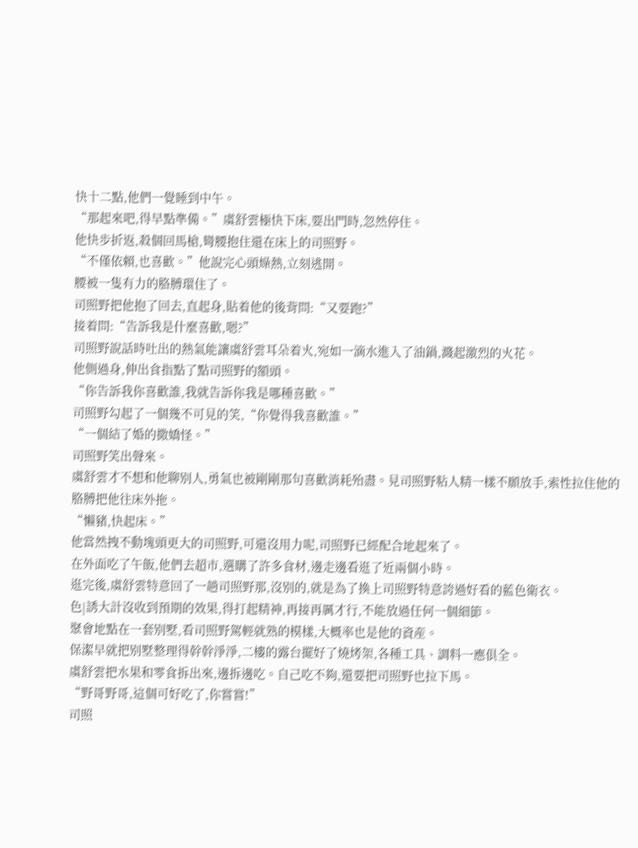快十二點,他們一覺睡到中午。
“那起來吧,得早點準備。”虞舒雲極快下床,要出門時,忽然停住。
他快步折返,殺個回馬槍,彎腰抱住還在床上的司照野。
“不僅依賴,也喜歡。”他說完心頭燥熱,立刻逃開。
腰被一隻有力的胳膊環住了。
司照野把他抱了回去,直起身,貼着他的後背問:“又要跑?”
接着問:“告訴我是什麼喜歡,嗯?”
司照野說話時吐出的熱氣能讓虞舒雲耳朵着火,宛如一滴水進入了油鍋,濺起激烈的火花。
他側過身,伸出食指點了點司照野的額頭。
“你告訴我你喜歡誰,我就告訴你我是哪種喜歡。”
司照野勾起了一個幾不可見的笑,“你覺得我喜歡誰。”
“一個結了婚的撒嬌怪。”
司照野笑出聲來。
虞舒雲才不想和他聊别人,勇氣也被剛剛那句喜歡消耗殆盡。見司照野粘人精一樣不願放手,索性拉住他的胳膊把他往床外拖。
“懶豬,快起床。”
他當然拽不動塊頭更大的司照野,可還沒用力呢,司照野已經配合地起來了。
在外面吃了午飯,他們去超市,選購了許多食材,邊走邊看逛了近兩個小時。
逛完後,虞舒雲特意回了一趟司照野那,沒别的,就是為了換上司照野特意誇過好看的藍色衛衣。
色|誘大計沒收到預期的效果,得打起精神,再接再厲才行,不能放過任何一個細節。
聚會地點在一套别墅,看司照野駕輕就熟的模樣,大概率也是他的資産。
保潔早就把别墅整理得幹幹淨淨,二樓的露台擺好了燒烤架,各種工具、調料一應俱全。
虞舒雲把水果和零食拆出來,邊拆邊吃。自己吃不夠,還要把司照野也拉下馬。
“野哥野哥,這個可好吃了,你嘗嘗!”
司照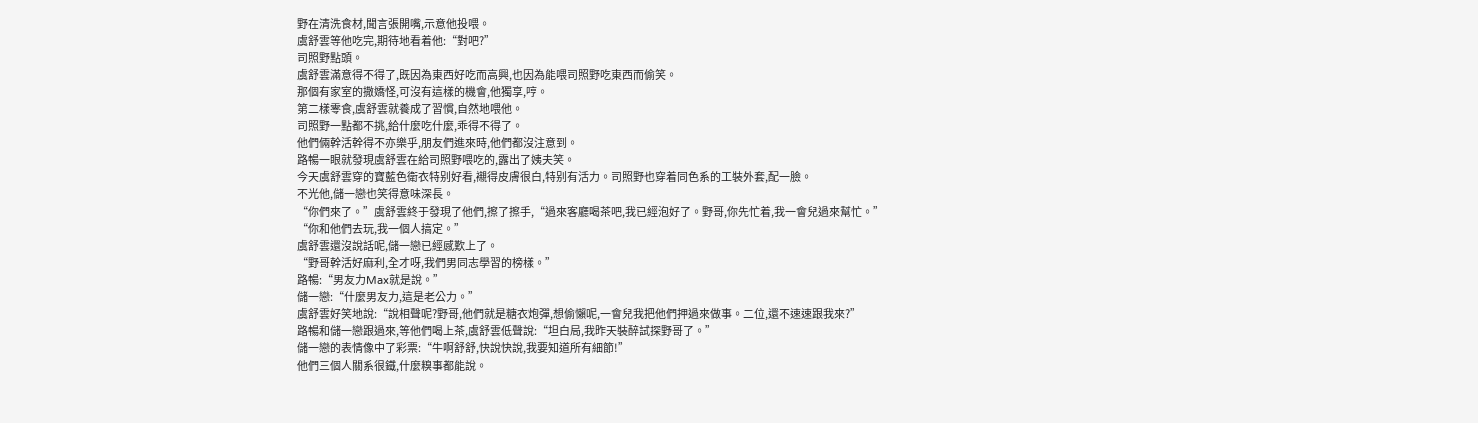野在清洗食材,聞言張開嘴,示意他投喂。
虞舒雲等他吃完,期待地看着他:“對吧?”
司照野點頭。
虞舒雲滿意得不得了,既因為東西好吃而高興,也因為能喂司照野吃東西而偷笑。
那個有家室的撒嬌怪,可沒有這樣的機會,他獨享,哼。
第二樣零食,虞舒雲就養成了習慣,自然地喂他。
司照野一點都不挑,給什麼吃什麼,乖得不得了。
他們倆幹活幹得不亦樂乎,朋友們進來時,他們都沒注意到。
路暢一眼就發現虞舒雲在給司照野喂吃的,露出了姨夫笑。
今天虞舒雲穿的寶藍色衛衣特别好看,襯得皮膚很白,特别有活力。司照野也穿着同色系的工裝外套,配一臉。
不光他,儲一戀也笑得意味深長。
“你們來了。”虞舒雲終于發現了他們,擦了擦手,“過來客廳喝茶吧,我已經泡好了。野哥,你先忙着,我一會兒過來幫忙。”
“你和他們去玩,我一個人搞定。”
虞舒雲還沒說話呢,儲一戀已經感歎上了。
“野哥幹活好麻利,全才呀,我們男同志學習的榜樣。”
路暢:“男友力Max就是說。”
儲一戀:“什麼男友力,這是老公力。”
虞舒雲好笑地說:“說相聲呢?野哥,他們就是糖衣炮彈,想偷懶呢,一會兒我把他們押過來做事。二位,還不速速跟我來?”
路暢和儲一戀跟過來,等他們喝上茶,虞舒雲低聲說:“坦白局,我昨天裝醉試探野哥了。”
儲一戀的表情像中了彩票:“牛啊舒舒,快說快說,我要知道所有細節!”
他們三個人關系很鐵,什麼糗事都能說。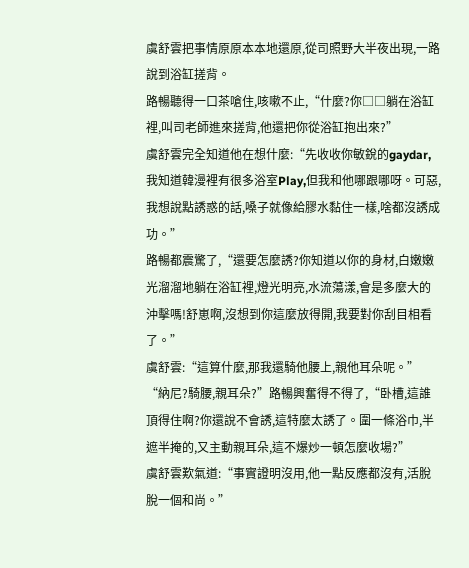虞舒雲把事情原原本本地還原,從司照野大半夜出現,一路說到浴缸搓背。
路暢聽得一口茶嗆住,咳嗽不止,“什麼?你□□躺在浴缸裡,叫司老師進來搓背,他還把你從浴缸抱出來?”
虞舒雲完全知道他在想什麼:“先收收你敏銳的gaydar,我知道韓漫裡有很多浴室Play,但我和他哪跟哪呀。可惡,我想說點誘惑的話,嗓子就像給膠水黏住一樣,啥都沒誘成功。”
路暢都震驚了,“還要怎麼誘?你知道以你的身材,白嫩嫩光溜溜地躺在浴缸裡,燈光明亮,水流蕩漾,會是多麼大的沖擊嗎!舒崽啊,沒想到你這麼放得開,我要對你刮目相看了。”
虞舒雲:“這算什麼,那我還騎他腰上,親他耳朵呢。”
“納尼?騎腰,親耳朵?”路暢興奮得不得了,“卧槽,這誰頂得住啊?你還說不會誘,這特麼太誘了。圍一條浴巾,半遮半掩的,又主動親耳朵,這不爆炒一頓怎麼收場?”
虞舒雲歎氣道:“事實證明沒用,他一點反應都沒有,活脫脫一個和尚。”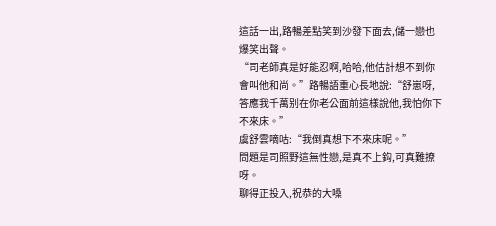這話一出,路暢差點笑到沙發下面去,儲一戀也爆笑出聲。
“司老師真是好能忍啊,哈哈,他估計想不到你會叫他和尚。”路暢語重心長地說:“舒崽呀,答應我千萬别在你老公面前這樣說他,我怕你下不來床。”
虞舒雲嘀咕:“我倒真想下不來床呢。”
問題是司照野這無性戀,是真不上鈎,可真難撩呀。
聊得正投入,祝恭的大嗓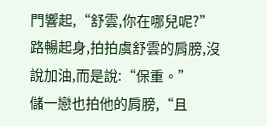門響起,“舒雲,你在哪兒呢?”
路暢起身,拍拍虞舒雲的肩膀,沒說加油,而是說:“保重。”
儲一戀也拍他的肩膀,“且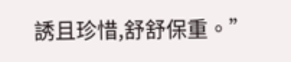誘且珍惜,舒舒保重。”